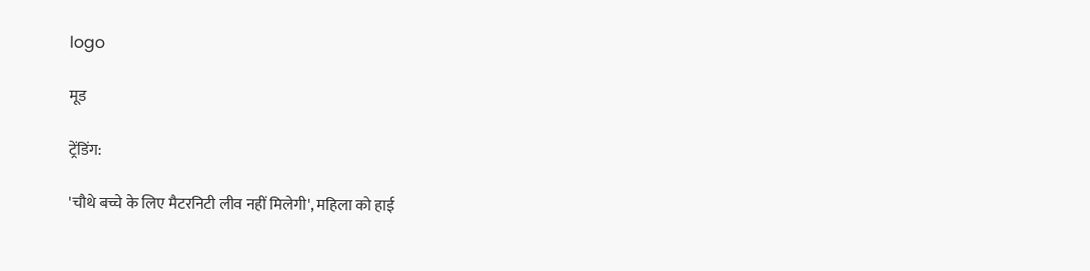logo

मूड

ट्रेंडिंग:

'चौथे बच्चे के लिए मैटरनिटी लीव नहीं मिलेगी', महिला को हाई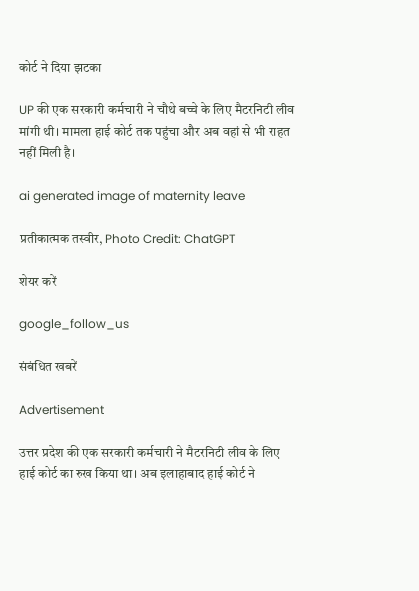कोर्ट ने दिया झटका

UP की एक सरकारी कर्मचारी ने चौथे बच्चे के लिए मैटरनिटी लीव मांगी थी। मामला हाई कोर्ट तक पहुंचा और अब वहां से भी राहत नहीं मिली है।

ai generated image of maternity leave

प्रतीकात्मक तस्वीर, Photo Credit: ChatGPT

शेयर करें

google_follow_us

संबंधित खबरें

Advertisement

उत्तर प्रदेश की एक सरकारी कर्मचारी ने मैटरनिटी लीव के लिए हाई कोर्ट का रुख किया था। अब इलाहाबाद हाई कोर्ट ने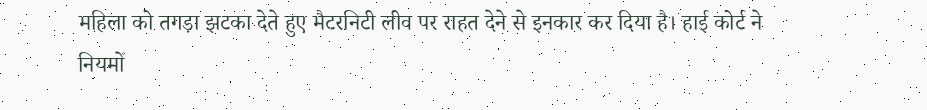महिला को तगड़ा झटका देते हुए मैटरनिटी लीव पर राहत देने से इनकार कर दिया है। हाई कोर्ट ने नियमों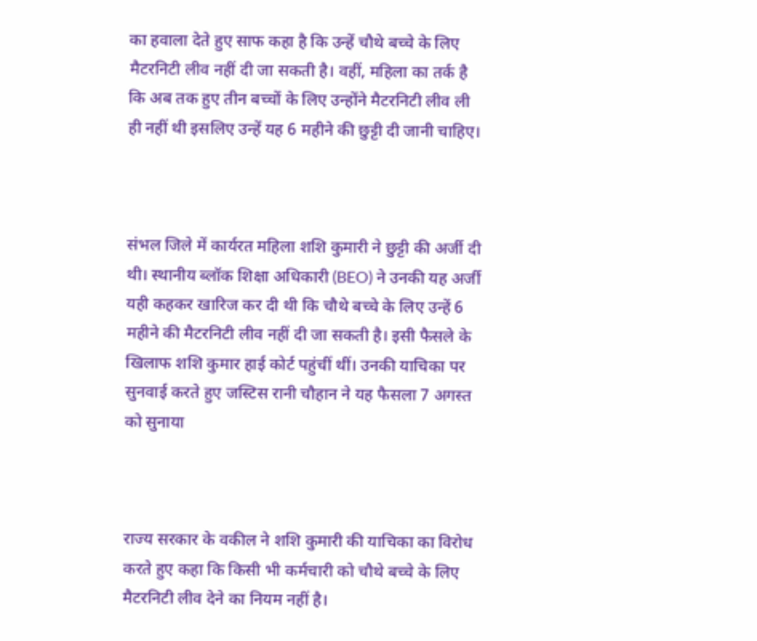का हवाला देते हुए साफ कहा है कि उन्हें चौथे बच्चे के लिए मैटरनिटी लीव नहीं दी जा सकती है। वहीं, महिला का तर्क है कि अब तक हुए तीन बच्चों के लिए उन्होंने मैटरनिटी लीव ली ही नहीं थी इसलिए उन्हें यह 6 महीने की छुट्टी दी जानी चाहिए।



संभल जिले में कार्यरत महिला शशि कुमारी ने छुट्टी की अर्जी दी थी। स्थानीय ब्लॉक शिक्षा अधिकारी (BEO) ने उनकी यह अर्जी यही कहकर खारिज कर दी थी कि चौथे बच्चे के लिए उन्हें 6 महीने की मैटरनिटी लीव नहीं दी जा सकती है। इसी फैसले के खिलाफ शशि कुमार हाई कोर्ट पहुंचीं थीं। उनकी याचिका पर सुनवाई करते हुए जस्टिस रानी चौहान ने यह फैसला 7 अगस्त को सुनाया



राज्य सरकार के वकील ने शशि कुमारी की याचिका का विरोध करते हुए कहा कि किसी भी कर्मचारी को चौथे बच्चे के लिए मैटरनिटी लीव देने का नियम नहीं है।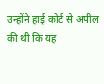उन्होंने हाई कोर्ट से अपील की थी कि यह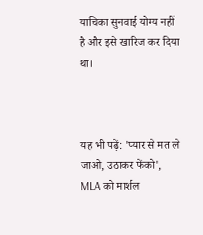याचिका सुनवाई योग्य नहीं है और इसे खारिज कर दिया था।



यह भी पढ़ें: 'प्यार से मत ले जाओ, उठाकर फेंको', MLA को मार्शल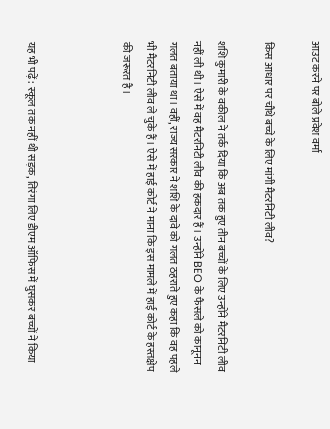आउट करने पर बोले प्रवेश वर्मा

किस आधार पर चौथे बच्चे के लिए मांगी मैटरनिटी लीव?

शशि कुमारी के वकील ने तर्क दिया कि अब तक हुए तीन बच्चों के लिए उन्होंने मैटरनिटी लीव नहीं ली थी। ऐसे में वह मैटरनिटी लीव की हकदार हैं। उन्होंने BEO के फैसले को कानूनन गलत बताया था। वहीं, राज्य सरकार ने शशि के दावे को गलत ठहराते हुए कहा कि वह पहले भी मैटरनिटी लीव ले चुके हैं। ऐसे में हाई कोर्ट ने माना कि इस मामले में हाई कोर्ट के हस्तक्षेप की जरूरत है।



यह भी पढ़ें: स्कूल तक नहीं थी सड़क, तिरंगा लिए डीएम ऑफिस में घुसकर बच्चों ने किया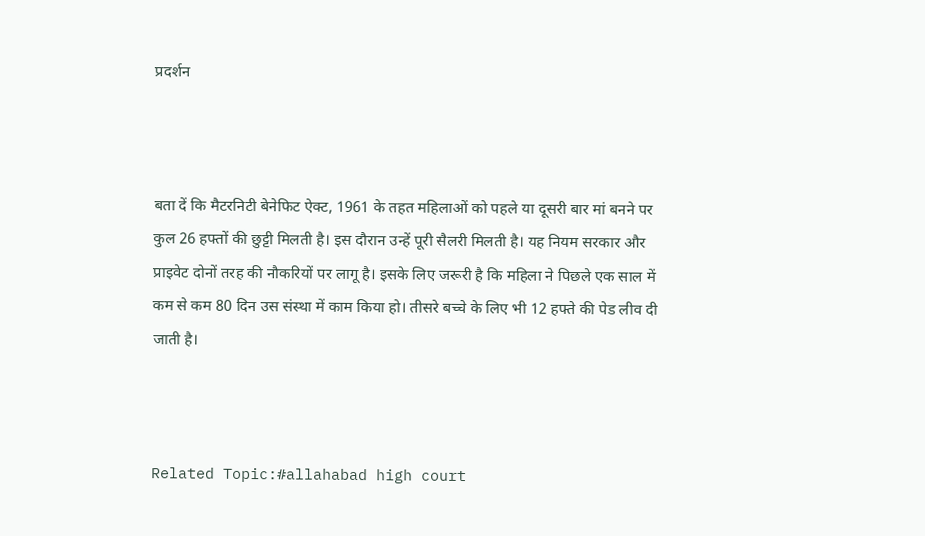प्रदर्शन



बता दें कि मैटरनिटी बेनेफिट ऐक्ट, 1961 के तहत महिलाओं को पहले या दूसरी बार मां बनने पर कुल 26 हफ्तों की छुट्टी मिलती है। इस दौरान उन्हें पूरी सैलरी मिलती है। यह नियम सरकार और प्राइवेट दोनों तरह की नौकरियों पर लागू है। इसके लिए जरूरी है कि महिला ने पिछले एक साल में कम से कम 80 दिन उस संस्था में काम किया हो। तीसरे बच्चे के लिए भी 12 हफ्ते की पेड लीव दी जाती है।



Related Topic:#allahabad high court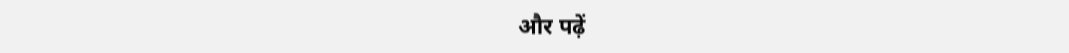और पढ़ें